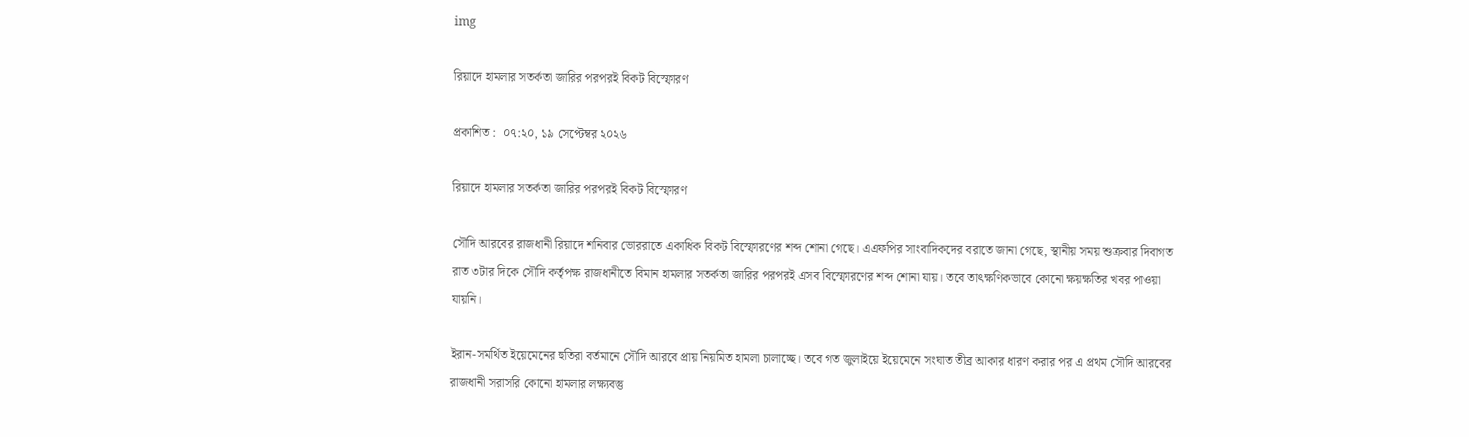img

রিয়াদে হামলার সতর্কতা জারির পরপরই বিকট বিস্ফোরণ

প্রকাশিত :  ০৭:২০, ১৯ সেপ্টেম্বর ২০২৬

রিয়াদে হামলার সতর্কতা জারির পরপরই বিকট বিস্ফোরণ

সৌদি আরবের রাজধানী রিয়াদে শনিবার ভোররাতে একাধিক বিকট বিস্ফোরণের শব্দ শোনা গেছে। এএফপির সাংবাদিকদের বরাতে জানা গেছে, স্থানীয় সময় শুক্রবার দিবাগত রাত ৩টার দিকে সৌদি কর্তৃপক্ষ রাজধানীতে বিমান হামলার সতর্কতা জারির পরপরই এসব বিস্ফোরণের শব্দ শোনা যায়। তবে তাৎক্ষণিকভাবে কোনো ক্ষয়ক্ষতির খবর পাওয়া যায়নি।

ইরান-সমর্থিত ইয়েমেনের হুতিরা বর্তমানে সৌদি আরবে প্রায় নিয়মিত হামলা চালাচ্ছে। তবে গত জুলাইয়ে ইয়েমেনে সংঘাত তীব্র আকার ধারণ করার পর এ প্রথম সৌদি আরবের রাজধানী সরাসরি কোনো হামলার লক্ষ্যবস্তু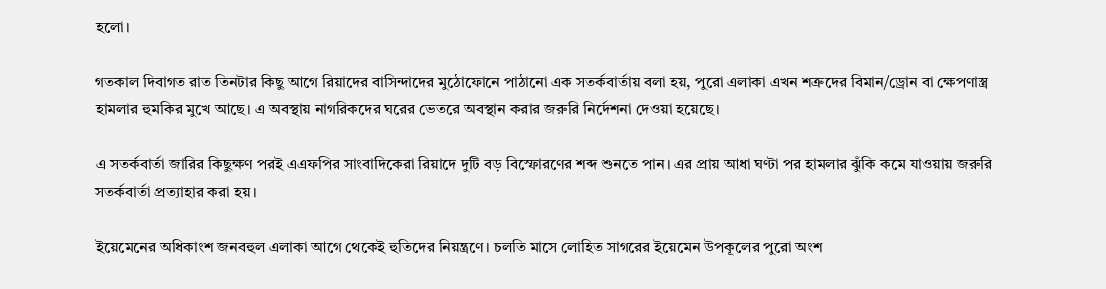হলো।

গতকাল দিবাগত রাত তিনটার কিছু আগে রিয়াদের বাসিন্দাদের মুঠোফোনে পাঠানো এক সতর্কবার্তায় বলা হয়, পুরো এলাকা এখন শত্রুদের বিমান/ড্রোন বা ক্ষেপণাস্ত্র হামলার হুমকির মুখে আছে। এ অবস্থায় নাগরিকদের ঘরের ভেতরে অবস্থান করার জরুরি নির্দেশনা দেওয়া হয়েছে।

এ সতর্কবার্তা জারির কিছুক্ষণ পরই এএফপির সাংবাদিকেরা রিয়াদে দুটি বড় বিস্ফোরণের শব্দ শুনতে পান। এর প্রায় আধা ঘণ্টা পর হামলার ঝুঁকি কমে যাওয়ায় জরুরি সতর্কবার্তা প্রত্যাহার করা হয়।

ইয়েমেনের অধিকাংশ জনবহুল এলাকা আগে থেকেই হুতিদের নিয়ন্ত্রণে। চলতি মাসে লোহিত সাগরের ইয়েমেন উপকূলের পুরো অংশ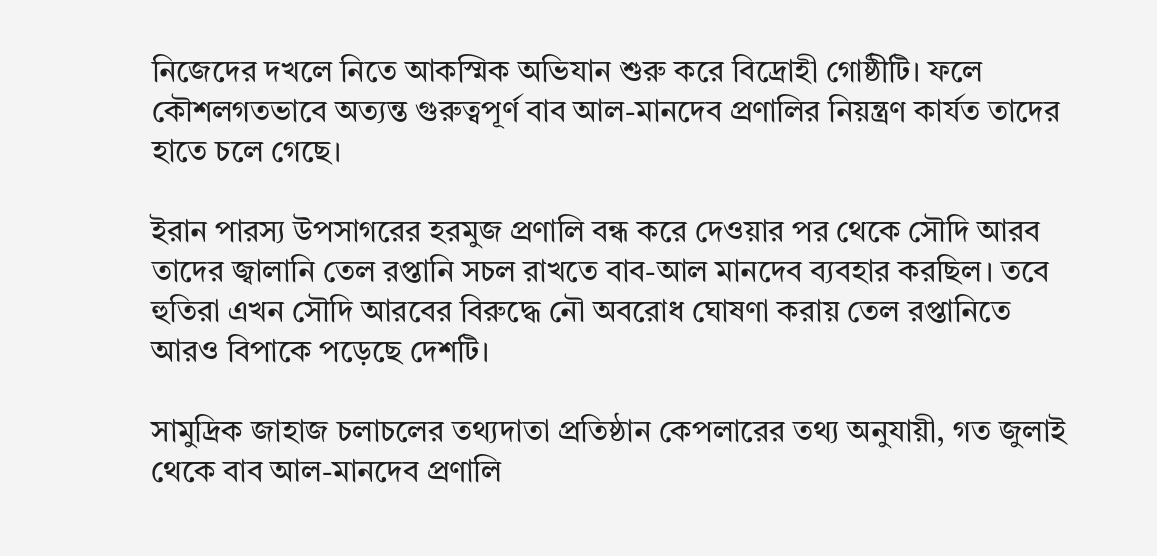নিজেদের দখলে নিতে আকস্মিক অভিযান শুরু করে বিদ্রোহী গোষ্ঠীটি। ফলে কৌশলগতভাবে অত্যন্ত গুরুত্বপূর্ণ বাব আল-মানদেব প্রণালির নিয়ন্ত্রণ কার্যত তাদের হাতে চলে গেছে।

ইরান পারস্য উপসাগরের হরমুজ প্রণালি বন্ধ করে দেওয়ার পর থেকে সৌদি আরব তাদের জ্বালানি তেল রপ্তানি সচল রাখতে বাব-আল মানদেব ব্যবহার করছিল। তবে হুতিরা এখন সৌদি আরবের বিরুদ্ধে নৌ অবরোধ ঘোষণা করায় তেল রপ্তানিতে আরও বিপাকে পড়েছে দেশটি।

সামুদ্রিক জাহাজ চলাচলের তথ্যদাতা প্রতিষ্ঠান কেপলারের তথ্য অনুযায়ী, গত জুলাই থেকে বাব আল-মানদেব প্রণালি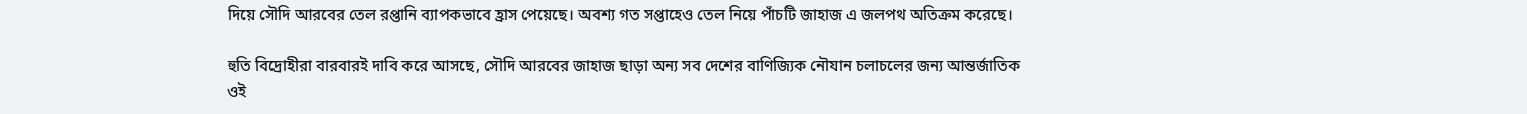দিয়ে সৌদি আরবের তেল রপ্তানি ব্যাপকভাবে হ্রাস পেয়েছে। অবশ্য গত সপ্তাহেও তেল নিয়ে পাঁচটি জাহাজ এ জলপথ অতিক্রম করেছে।

হুতি বিদ্রোহীরা বারবারই দাবি করে আসছে, সৌদি আরবের জাহাজ ছাড়া অন্য সব দেশের বাণিজ্যিক নৌযান চলাচলের জন্য আন্তর্জাতিক ওই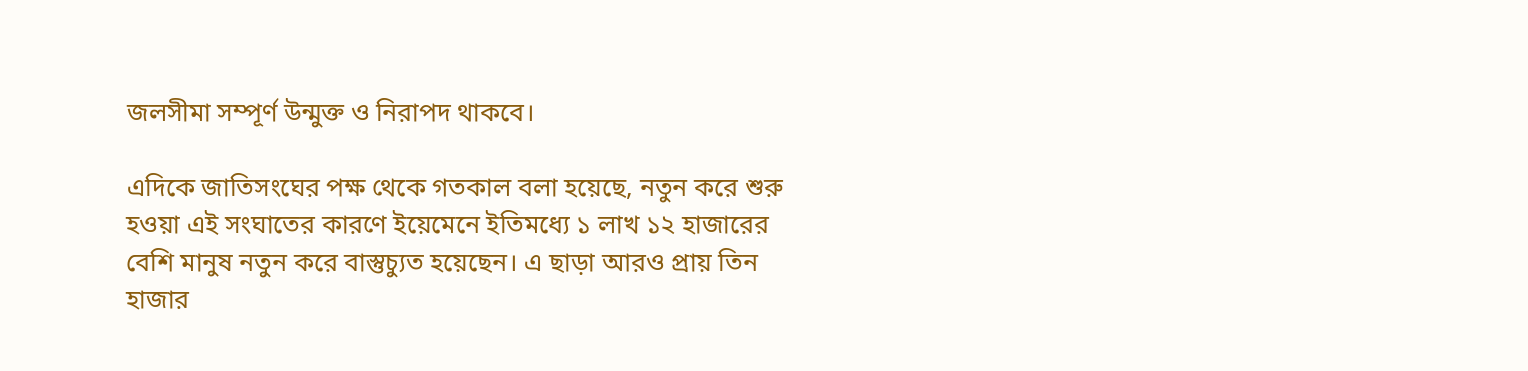জলসীমা সম্পূর্ণ উন্মুক্ত ও নিরাপদ থাকবে।

এদিকে জাতিসংঘের পক্ষ থেকে গতকাল বলা হয়েছে, নতুন করে শুরু হওয়া এই সংঘাতের কারণে ইয়েমেনে ইতিমধ্যে ১ লাখ ১২ হাজারের বেশি মানুষ নতুন করে বাস্তুচ্যুত হয়েছেন। এ ছাড়া আরও প্রায় তিন হাজার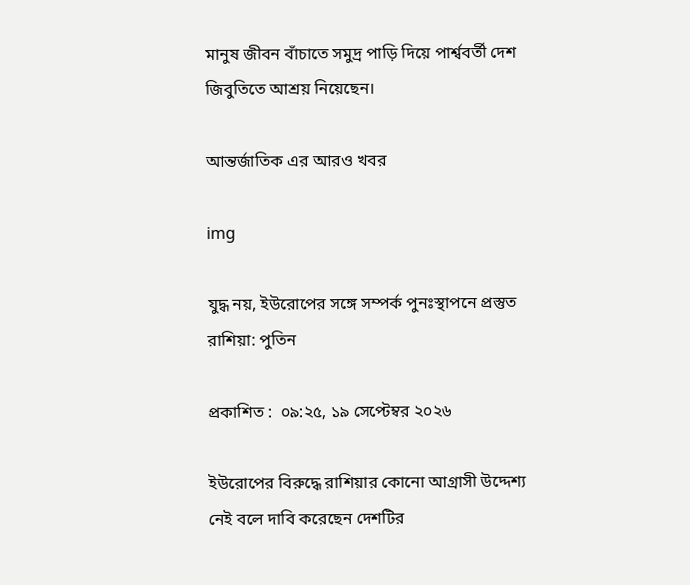মানুষ জীবন বাঁচাতে সমুদ্র পাড়ি দিয়ে পার্শ্ববর্তী দেশ জিবুতিতে আশ্রয় নিয়েছেন।

আন্তর্জাতিক এর আরও খবর

img

যুদ্ধ নয়, ইউরোপের সঙ্গে সম্পর্ক পুনঃস্থাপনে প্রস্তুত রাশিয়া: পুতিন

প্রকাশিত :  ০৯:২৫, ১৯ সেপ্টেম্বর ২০২৬

ইউরোপের বিরুদ্ধে রাশিয়ার কোনো আগ্রাসী উদ্দেশ্য নেই বলে দাবি করেছেন দেশটির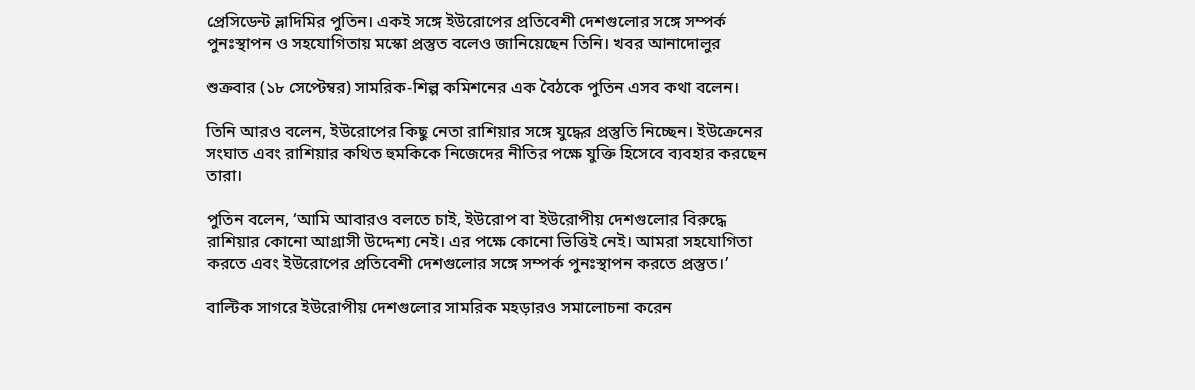প্রেসিডেন্ট ভ্লাদিমির পুতিন। একই সঙ্গে ইউরোপের প্রতিবেশী দেশগুলোর সঙ্গে সম্পর্ক পুনঃস্থাপন ও সহযোগিতায় মস্কো প্রস্তুত বলেও জানিয়েছেন তিনি। খবর আনাদোলুর

শুক্রবার (১৮ সেপ্টেম্বর) সামরিক-শিল্প কমিশনের এক বৈঠকে পুতিন এসব কথা বলেন।

তিনি আরও বলেন, ইউরোপের কিছু নেতা রাশিয়ার সঙ্গে যুদ্ধের প্রস্তুতি নিচ্ছেন। ইউক্রেনের সংঘাত এবং রাশিয়ার কথিত হুমকিকে নিজেদের নীতির পক্ষে যুক্তি হিসেবে ব্যবহার করছেন তারা।

পুতিন বলেন, ‘আমি আবারও বলতে চাই, ইউরোপ বা ইউরোপীয় দেশগুলোর বিরুদ্ধে রাশিয়ার কোনো আগ্রাসী উদ্দেশ্য নেই। এর পক্ষে কোনো ভিত্তিই নেই। আমরা সহযোগিতা করতে এবং ইউরোপের প্রতিবেশী দেশগুলোর সঙ্গে সম্পর্ক পুনঃস্থাপন করতে প্রস্তুত।’

বাল্টিক সাগরে ইউরোপীয় দেশগুলোর সামরিক মহড়ারও সমালোচনা করেন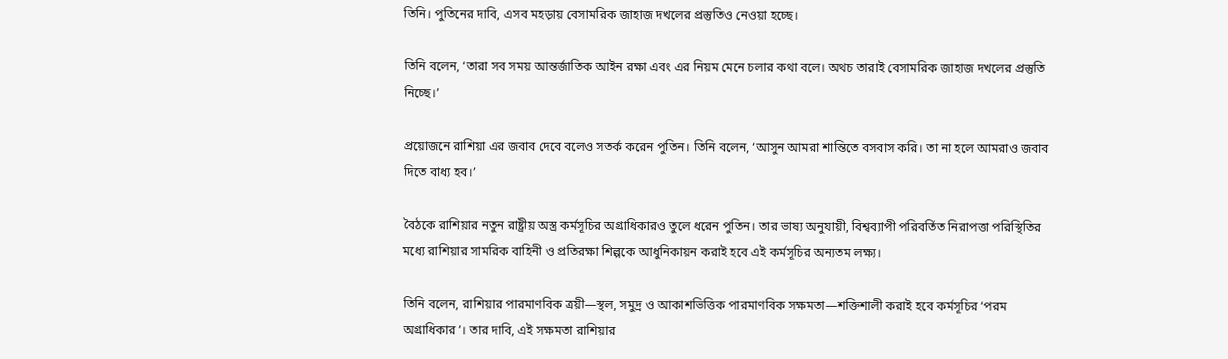তিনি। পুতিনের দাবি, এসব মহড়ায় বেসামরিক জাহাজ দখলের প্রস্তুতিও নেওয়া হচ্ছে।

তিনি বলেন, ‘তারা সব সময় আন্তর্জাতিক আইন রক্ষা এবং এর নিয়ম মেনে চলার কথা বলে। অথচ তারাই বেসামরিক জাহাজ দখলের প্রস্তুতি নিচ্ছে।’

প্রয়োজনে রাশিয়া এর জবাব দেবে বলেও সতর্ক করেন পুতিন। তিনি বলেন, ‘আসুন আমরা শান্তিতে বসবাস করি। তা না হলে আমরাও জবাব দিতে বাধ্য হব।’

বৈঠকে রাশিয়ার নতুন রাষ্ট্রীয় অস্ত্র কর্মসূচির অগ্রাধিকারও তুলে ধরেন পুতিন। তার ভাষ্য অনুযায়ী, বিশ্বব্যাপী পরিবর্তিত নিরাপত্তা পরিস্থিতির মধ্যে রাশিয়ার সামরিক বাহিনী ও প্রতিরক্ষা শিল্পকে আধুনিকায়ন করাই হবে এই কর্মসূচির অন্যতম লক্ষ্য।

তিনি বলেন, রাশিয়ার পারমাণবিক ত্রয়ী—স্থল, সমুদ্র ও আকাশভিত্তিক পারমাণবিক সক্ষমতা—শক্তিশালী করাই হবে কর্মসূচির ‘পরম অগ্রাধিকার’। তার দাবি, এই সক্ষমতা রাশিয়ার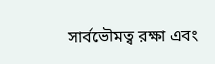সার্বভৌমত্ব রক্ষা এবং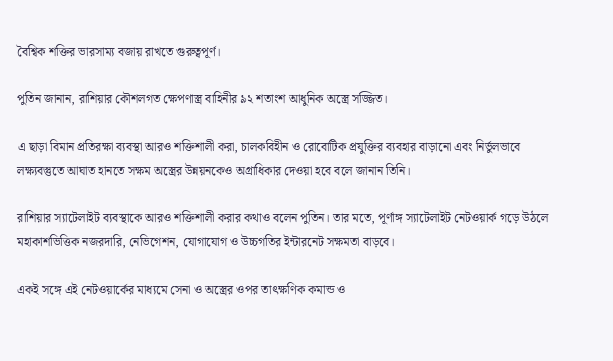বৈশ্বিক শক্তির ভারসাম্য বজায় রাখতে গুরুত্বপূর্ণ।

পুতিন জানান, রাশিয়ার কৌশলগত ক্ষেপণাস্ত্র বাহিনীর ৯২ শতাংশ আধুনিক অস্ত্রে সজ্জিত।

এ ছাড়া বিমান প্রতিরক্ষা ব্যবস্থা আরও শক্তিশালী করা, চালকবিহীন ও রোবোটিক প্রযুক্তির ব্যবহার বাড়ানো এবং নির্ভুলভাবে লক্ষ্যবস্তুতে আঘাত হানতে সক্ষম অস্ত্রের উন্নয়নকেও অগ্রাধিকার দেওয়া হবে বলে জানান তিনি।

রাশিয়ার স্যাটেলাইট ব্যবস্থাকে আরও শক্তিশালী করার কথাও বলেন পুতিন। তার মতে, পূর্ণাঙ্গ স্যাটেলাইট নেটওয়ার্ক গড়ে উঠলে মহাকাশভিত্তিক নজরদারি, নেভিগেশন, যোগাযোগ ও উচ্চগতির ইন্টারনেট সক্ষমতা বাড়বে।

একই সঙ্গে এই নেটওয়ার্কের মাধ্যমে সেনা ও অস্ত্রের ওপর তাৎক্ষণিক কমান্ড ও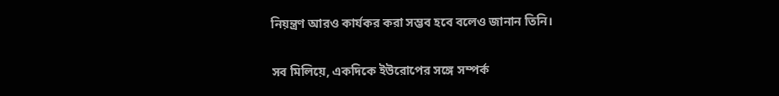নিয়ন্ত্রণ আরও কার্যকর করা সম্ভব হবে বলেও জানান তিনি।

সব মিলিয়ে, একদিকে ইউরোপের সঙ্গে সম্পর্ক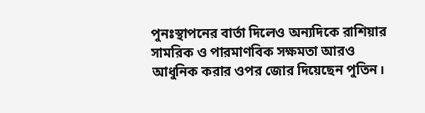পুনঃস্থাপনের বার্তা দিলেও অন্যদিকে রাশিয়ার সামরিক ও পারমাণবিক সক্ষমতা আরও আধুনিক করার ওপর জোর দিয়েছেন পুতিন।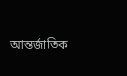আন্তর্জাতিক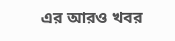এর আরও খবর